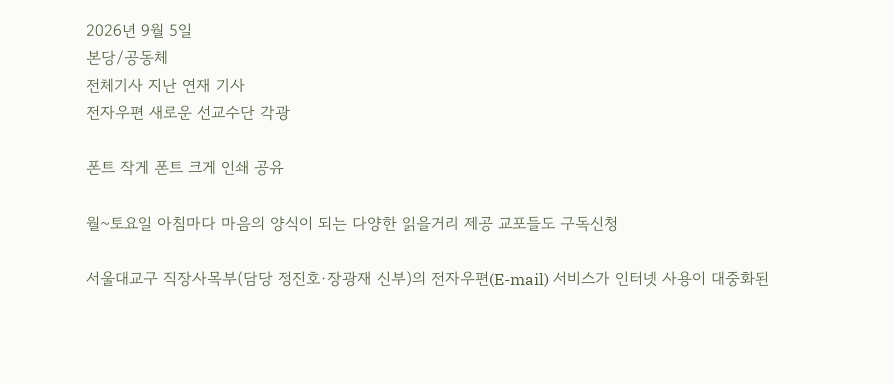2026년 9월 5일
본당/공동체
전체기사 지난 연재 기사
전자우편 새로운 선교수단 각광

폰트 작게 폰트 크게 인쇄 공유

월~토요일 아침마다 마음의 양식이 되는 다양한 읽을거리 제공 교포들도 구독신청

서울대교구 직장사목부(담당 정진호·장광재 신부)의 전자우편(E-mail) 서비스가 인터넷 사용이 대중화된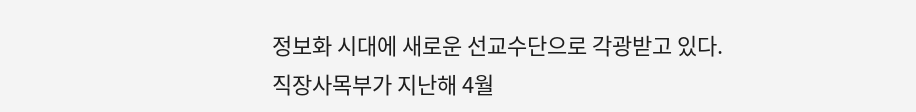정보화 시대에 새로운 선교수단으로 각광받고 있다.
직장사목부가 지난해 4월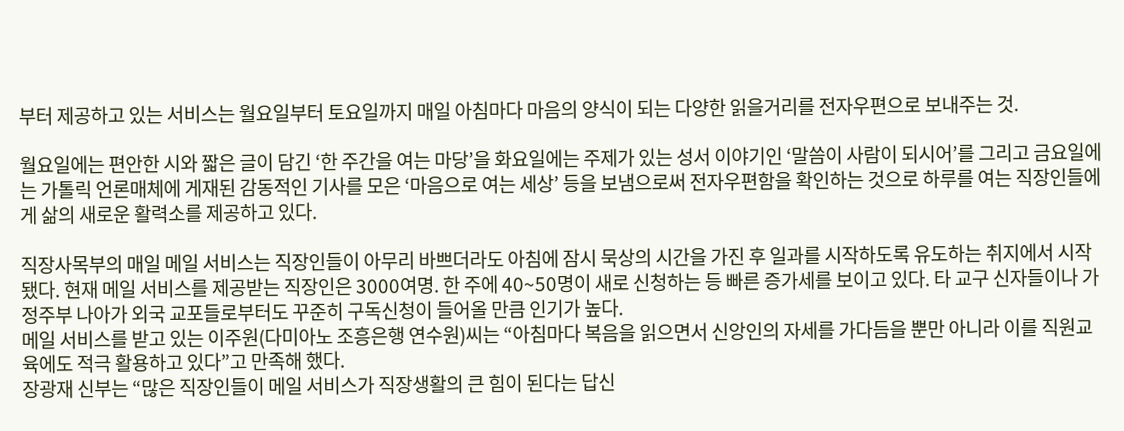부터 제공하고 있는 서비스는 월요일부터 토요일까지 매일 아침마다 마음의 양식이 되는 다양한 읽을거리를 전자우편으로 보내주는 것.

월요일에는 편안한 시와 짧은 글이 담긴 ‘한 주간을 여는 마당’을 화요일에는 주제가 있는 성서 이야기인 ‘말씀이 사람이 되시어’를 그리고 금요일에는 가톨릭 언론매체에 게재된 감동적인 기사를 모은 ‘마음으로 여는 세상’ 등을 보냄으로써 전자우편함을 확인하는 것으로 하루를 여는 직장인들에게 삶의 새로운 활력소를 제공하고 있다.

직장사목부의 매일 메일 서비스는 직장인들이 아무리 바쁘더라도 아침에 잠시 묵상의 시간을 가진 후 일과를 시작하도록 유도하는 취지에서 시작됐다. 현재 메일 서비스를 제공받는 직장인은 3000여명. 한 주에 40~50명이 새로 신청하는 등 빠른 증가세를 보이고 있다. 타 교구 신자들이나 가정주부 나아가 외국 교포들로부터도 꾸준히 구독신청이 들어올 만큼 인기가 높다.
메일 서비스를 받고 있는 이주원(다미아노 조흥은행 연수원)씨는 “아침마다 복음을 읽으면서 신앙인의 자세를 가다듬을 뿐만 아니라 이를 직원교육에도 적극 활용하고 있다”고 만족해 했다.
장광재 신부는 “많은 직장인들이 메일 서비스가 직장생활의 큰 힘이 된다는 답신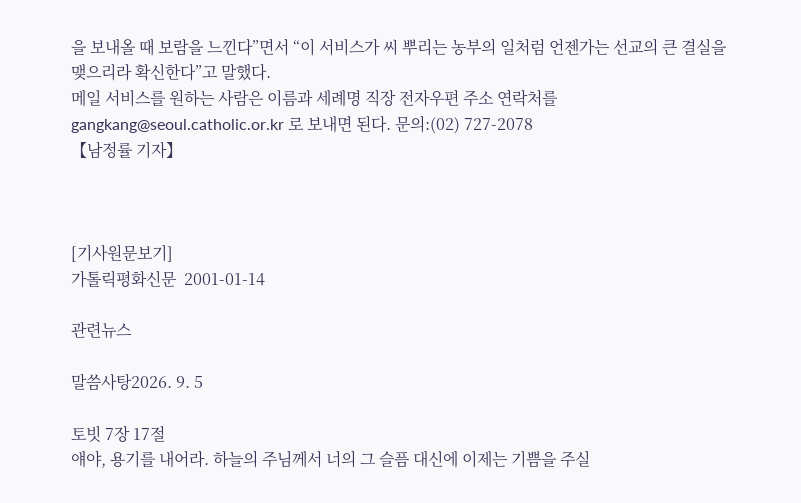을 보내올 때 보람을 느낀다”면서 “이 서비스가 씨 뿌리는 농부의 일처럼 언젠가는 선교의 큰 결실을 맺으리라 확신한다”고 말했다.
메일 서비스를 원하는 사람은 이름과 세례명 직장 전자우편 주소 연락처를 gangkang@seoul.catholic.or.kr 로 보내면 된다. 문의:(02) 727-2078
【남정률 기자】



[기사원문보기]
가톨릭평화신문  2001-01-14

관련뉴스

말씀사탕2026. 9. 5

토빗 7장 17절
얘야, 용기를 내어라. 하늘의 주님께서 너의 그 슬픔 대신에 이제는 기쁨을 주실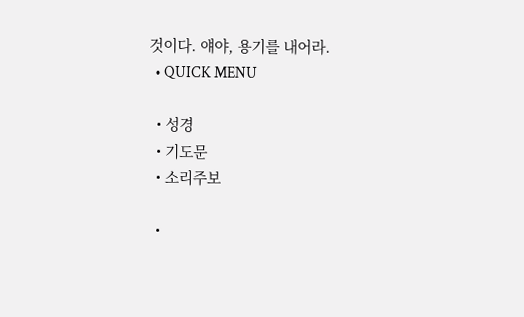것이다. 얘야, 용기를 내어라.
  • QUICK MENU

  • 성경
  • 기도문
  • 소리주보

  •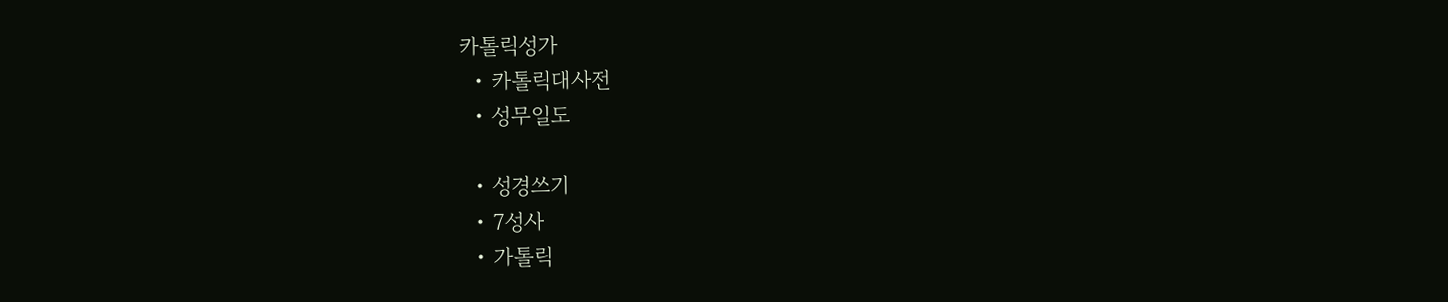카톨릭성가
  • 카톨릭대사전
  • 성무일도

  • 성경쓰기
  • 7성사
  • 가톨릭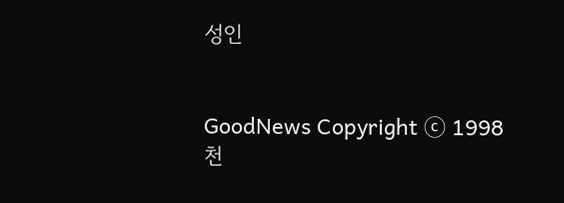성인


GoodNews Copyright ⓒ 1998
천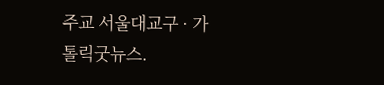주교 서울대교구 · 가톨릭굿뉴스.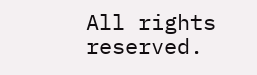All rights reserved.